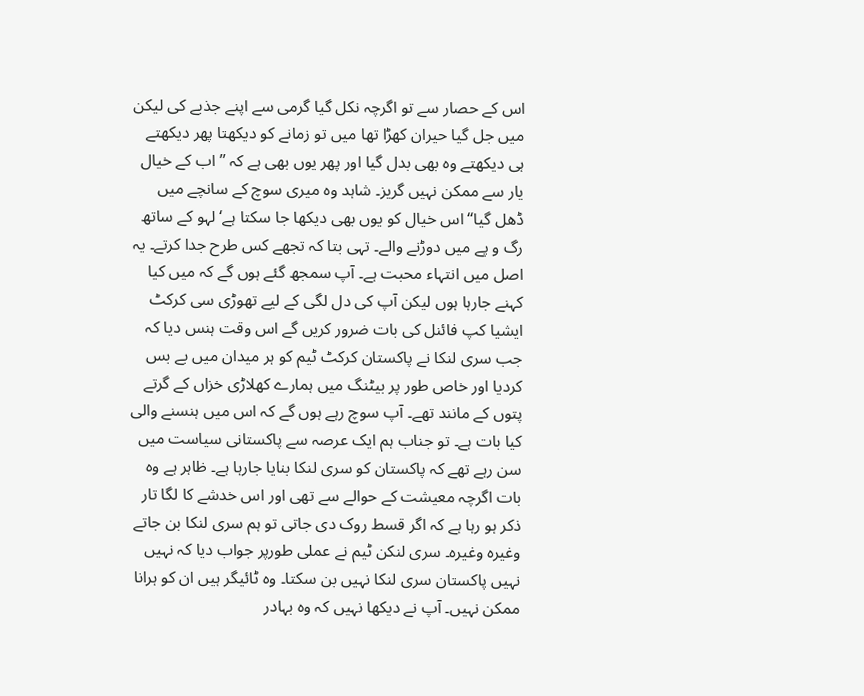اس کے حصار سے تو اگرچہ نکل گیا گرمی سے اپنے جذبے کی لیکن میں جل گیا حیران کھڑا تھا میں تو زمانے کو دیکھتا پھر دیکھتے ہی دیکھتے وہ بھی بدل گیا اور پھر یوں بھی ہے کہ ’’اب کے خیال یار سے ممکن نہیں گریز۔ شاہد وہ میری سوچ کے سانچے میں ڈھل گیا‘‘ اس خیال کو یوں بھی دیکھا جا سکتا ہے‘ لہو کے ساتھ رگ و پے میں دوڑنے والے۔ تہی بتا کہ تجھے کس طرح جدا کرتے۔ یہ اصل میں انتہاء محبت ہے۔ آپ سمجھ گئے ہوں گے کہ میں کیا کہنے جارہا ہوں لیکن آپ کی دل لگی کے لیے تھوڑی سی کرکٹ ایشیا کپ فائنل کی بات ضرور کریں گے اس وقت ہنس دیا کہ جب سری لنکا نے پاکستان کرکٹ ٹیم کو ہر میدان میں بے بس کردیا اور خاص طور پر بیٹنگ میں ہمارے کھلاڑی خزاں کے گرتے پتوں کے مانند تھے۔ آپ سوچ رہے ہوں گے کہ اس میں ہنسنے والی کیا بات ہے۔ تو جناب ہم ایک عرصہ سے پاکستانی سیاست میں سن رہے تھے کہ پاکستان کو سری لنکا بنایا جارہا ہے۔ ظاہر ہے وہ بات اگرچہ معیشت کے حوالے سے تھی اور اس خدشے کا لگا تار ذکر ہو رہا ہے کہ اگر قسط روک دی جاتی تو ہم سری لنکا بن جاتے وغیرہ وغیرہ۔ سری لنکن ٹیم نے عملی طورپر جواب دیا کہ نہیں نہیں پاکستان سری لنکا نہیں بن سکتا۔ وہ ٹائیگر ہیں ان کو ہرانا ممکن نہیں۔ آپ نے دیکھا نہیں کہ وہ بہادر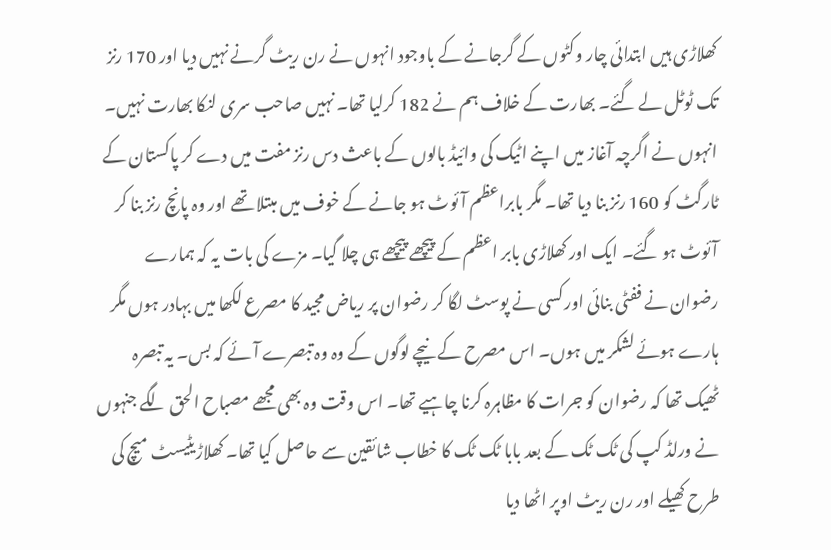کھلاڑی ہیں ابتدائی چار وکٹوں کے گرجانے کے باوجود انہوں نے رن ریٹ گرنے نہیں دیا اور 170 رنز تک ٹوٹل لے گئے۔ بھارت کے خلاف ہم نے 182 کرلیا تھا۔ نہیں صاحب سری لنکا بھارت نہیں۔ انہوں نے اگرچہ آغاز میں اپنے اٹیک کی وائیڈ بالوں کے باعث دس رنز مفت میں دے کر پاکستان کے ٹارگٹ کو 160 رنز بنا دیا تھا۔ مگر بابراعظم آئوٹ ہو جانے کے خوف میں مبتلا تھے اور وہ پانچ رنز بنا کر آئوٹ ہو گئے۔ ایک اور کھلاڑی بابر اعظم کے پیچھے پیچھے ہی چلا گیا۔ مزے کی بات یہ کہ ہمارے رضوان نے ففٹی بنائی اور کسی نے پوسٹ لگا کر رضوان پر ریاض مجید کا مصرع لکھا میں بہادر ہوں مگر ہارے ہوئے لشکر میں ہوں۔ اس مصرح کے نیچے لوگوں کے وہ وہ تبصرے آئے کہ بس۔ یہ تبصرہ ٹھیک تھا کہ رضوان کو جرات کا مظاہرہ کرنا چاہیے تھا۔ اس وقت وہ بھی مجھے مصباح الحق لگے جنہوں نے ورلڈ کپ کی ٹک ٹک کے بعد بابا ٹک ٹک کا خطاب شائقین سے حاصل کیا تھا۔ کھلاڑیٹیسٹ میچ کی طرح کھیلے اور رن ریٹ اوپر اٹھا دیا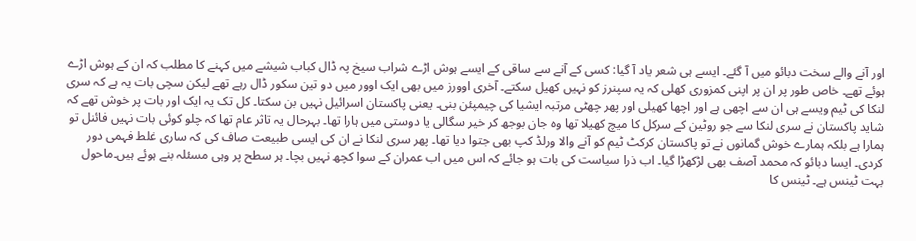اور آنے والے سخت دبائو میں آ گئے۔ ایسے ہی شعر یاد آ گیا: کسی کے آنے سے ساقی کے ایسے ہوش اڑے شراب سیخ پہ ڈال کباب شیشے میں کہنے کا مطلب کہ ان کے ہوش اڑے ہوئے تھے۔ خاص طور پر ان پر اپنی کمزوری کھلی کہ یہ سپنرز کو نہیں کھیل سکتے۔ آخری اوورز میں بھی ایک اوور میں دو تین سکور ڈال رہے تھے لیکن سچی بات یہ ہے کہ سری لنکا کی ٹیم ویسے ہی ان سے اچھی ہے اور اچھا کھیلی اور پھر چھٹی مرتبہ ایشیا کی چیمپئن بنی۔ یعنی پاکستان اسرائیل نہیں بن سکتا۔ کل تک یہ ایک اور بات پر خوش تھے کہ شاید پاکستان نے سری لنکا سے جو روٹین کے سرکل کا میچ کھیلا تھا وہ جان بوجھ کر خیر سگالی یا دوستی میں ہارا تھا۔ بہرحال یہ تاثر عام تھا کہ چلو کوئی بات نہیں فائنل تو ہمارا ہے بلکہ ہمارے خوش گمانوں نے تو پاکستان کرکٹ ٹیم کو آنے والا ورلڈ کپ بھی جتوا دیا تھا۔ پھر سری لنکا نے ان کی ایسی طبیعت صاف کی کہ ساری غلط فہمی دور کردی۔ ایسا دبائو کہ محمد آصف بھی لڑکھڑا گیا۔ اب ذرا سیاست کی بات ہو جائے کہ اس میں اب عمران کے سوا کچھ نہیں بچا۔ ہر سطح پر وہی مسئلہ بنے ہوئے ہیں۔ماحول بہت ٹینس ہے۔ ٹینس کا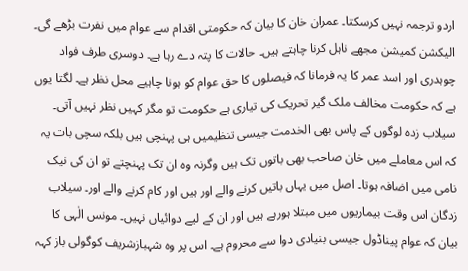اردو ترجمہ نہیں کرسکتا۔ عمران خان کا بیان کہ حکومتی اقدام سے عوام میں نفرت بڑھے گی۔ الیکشن کمیشن مجھے ناہل کرنا چاہتے ہیں۔ حالات کا پتہ دے رہا ہے۔ دوسری طرف فواد چوہدری اور اسد عمر کا یہ فرمانا کہ فیصلوں کا حق عوام کو ہونا چاہیے محل نظر ہے۔ لگتا یوں ہے کہ حکومت مخالف ملک گیر تحریک کی تیاری ہے حکومت تو مگر کہیں نظر نہیں آتی۔ سیلاب زدہ لوگوں کے پاس بھی الخدمت جیسی تنظیمیں ہی پہنچی ہیں بلکہ سچی بات یہ کہ اس معاملے میں خان صاحب بھی باتوں تک ہیں وگرنہ وہ ان تک پہنچتے تو ان کی نیک نامی میں اضافہ ہوتا۔ اصل میں یہاں باتیں کرنے والے اور ہیں اور کام کرنے والے اور۔ سیلاب زدگان اس وقت بیماریوں میں مبتلا ہورہے ہیں اور ان کے لیے دوائیاں نہیں۔ مونس الٰہی کا بیان کہ عوام پیناڈول جیسی بنیادی دوا سے محروم ہے۔ اس پر وہ شہبازشریف کوگولی باز کہہ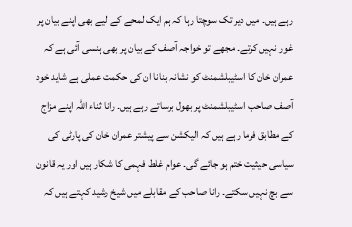رہے ہیں۔ میں دیر تک سوچتا رہا کہ ہم ایک لمحے کے لیے بھی اپنے بیان پر غور نہیں کرتے۔ مجھے تو خواجہ آصف کے بیان پر بھی ہنسی آئی ہے کہ عمران خان کا اسٹیبلشمنٹ کو نشانہ بنانا ان کی حکمت عملی ہے شاید خود آصف صاحب اسٹیبلشمنٹ پر بھول برساتے رہے ہیں۔ رانا ثناء اللہ اپنے مزاج کے مطابق فرما رہے ہیں کہ الیکشن سے پیشتر عمران خان کی پارٹی کی سیاسی حیثیت ختم ہو جائے گی۔ عوام غلط فہمی کا شکار ہیں اور یہ قانون سے بچ نہیں سکتے۔ رانا صاحب کے مقابلے میں شیخ رشید کہتے ہیں کہ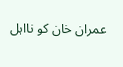عمران خان کو نااہل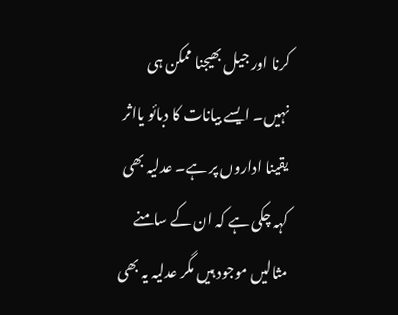کرنا اور جیل بھیجنا ممکن ہی نہیں۔ ایسے بیانات کا دبائو یااثر یقینا اداروں پر ہے۔ عدلیہ بھی کہہ چکی ہے کہ ان کے سامنے مثالیں موجود ہیں مگر عدلیہ یہ بھی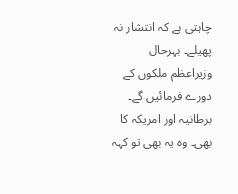چاہتی ہے کہ انتشار نہ پھیلے۔ بہرحال وزیراعظم ملکوں کے دورے فرمائیں گے۔ برطانیہ اور امریکہ کا بھی۔ وہ یہ بھی تو کہہ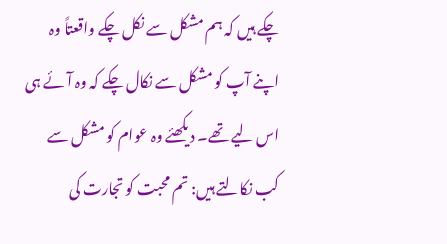چکے ہیں کہ ہم مشکل سے نکل چکے واقعتاً وہ اپنے آپ کو مشکل سے نکال چکے کہ وہ آئے ہی اس لیے تھے۔ دیکھئے وہ عوام کو مشکل سے کب نکالتے ہیں: تم محبت کو تجارت کی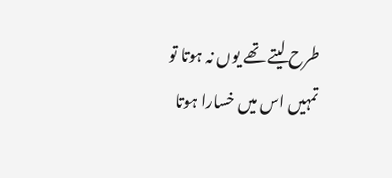طرح لیتے تھے یوں نہ ہوتا تو تمہیں اس میں خسارا ہوتا